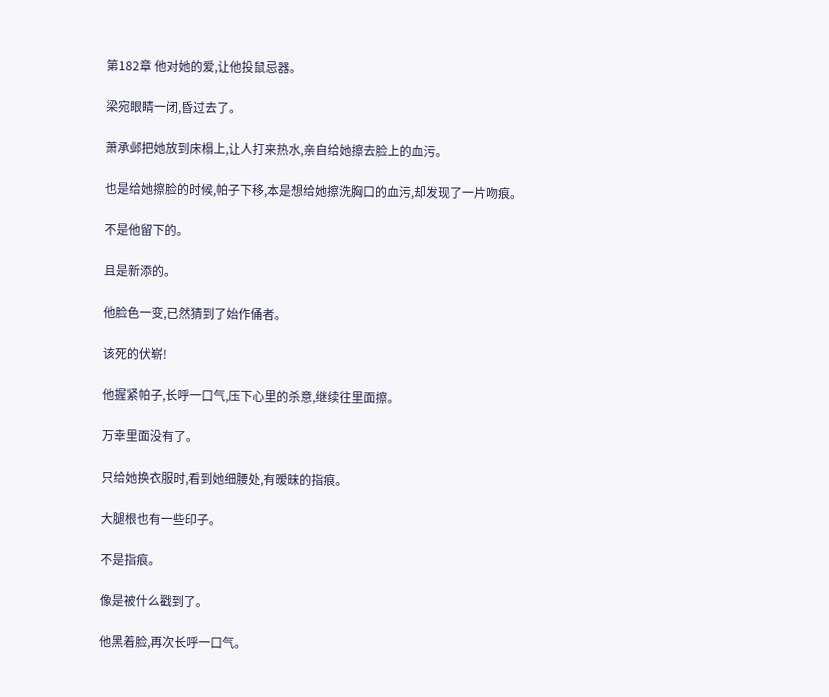第182章 他对她的爱,让他投鼠忌器。

梁宛眼睛一闭,昏过去了。

萧承邺把她放到床榻上,让人打来热水,亲自给她擦去脸上的血污。

也是给她擦脸的时候,帕子下移,本是想给她擦洗胸口的血污,却发现了一片吻痕。

不是他留下的。

且是新添的。

他脸色一变,已然猜到了始作俑者。

该死的伏崭!

他握紧帕子,长呼一口气,压下心里的杀意,继续往里面擦。

万幸里面没有了。

只给她换衣服时,看到她细腰处,有暧昧的指痕。

大腿根也有一些印子。

不是指痕。

像是被什么戳到了。

他黑着脸,再次长呼一口气。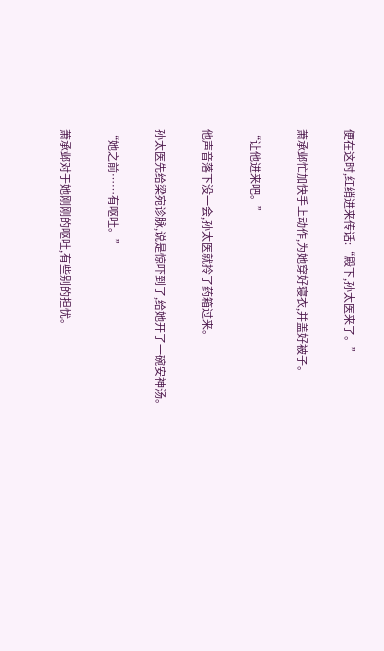便在这时,红绡进来传话:“殿下,孙太医来了。”

萧承邺忙加快手上动作,为她穿好寝衣,并盖好被子。

“让他进来吧。”

他声音落下没一会,孙太医就拎了药箱过来。

孙太医先给梁宛诊脉,说是惊吓到了,给她开了一碗安神汤。

“她之前……有呕吐。”

萧承邺对于她刚刚的呕吐,有些别的担忧。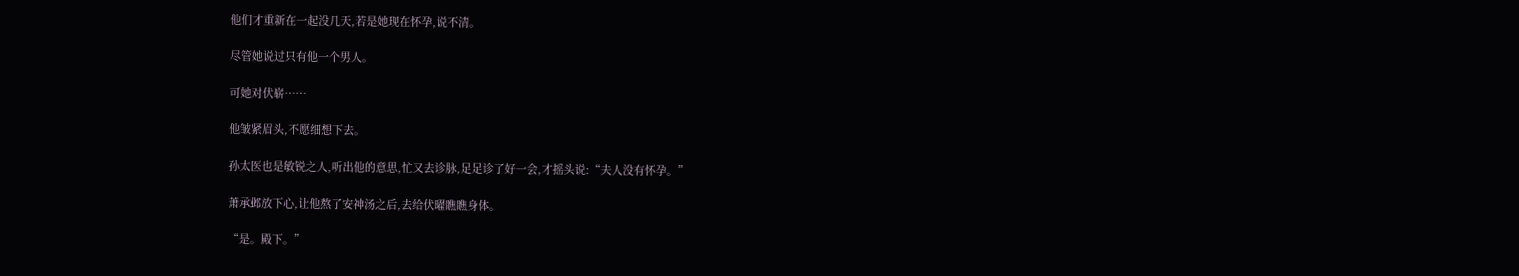他们才重新在一起没几天,若是她现在怀孕,说不清。

尽管她说过只有他一个男人。

可她对伏崭……

他皱紧眉头,不愿细想下去。

孙太医也是敏锐之人,听出他的意思,忙又去诊脉,足足诊了好一会,才摇头说:“夫人没有怀孕。”

萧承邺放下心,让他熬了安神汤之后,去给伏曜瞧瞧身体。

“是。殿下。”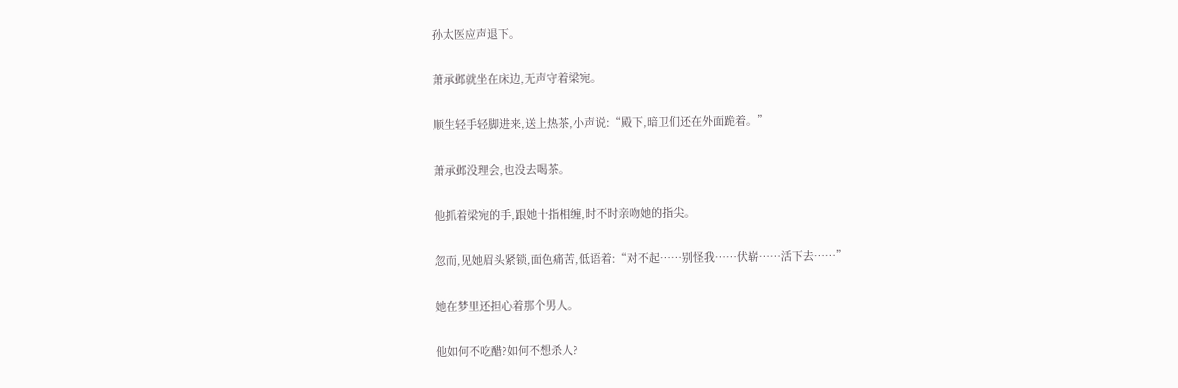孙太医应声退下。

萧承邺就坐在床边,无声守着梁宛。

顺生轻手轻脚进来,送上热茶,小声说:“殿下,暗卫们还在外面跪着。”

萧承邺没理会,也没去喝茶。

他抓着梁宛的手,跟她十指相缠,时不时亲吻她的指尖。

忽而,见她眉头紧锁,面色痛苦,低语着:“对不起……别怪我……伏崭……活下去……”

她在梦里还担心着那个男人。

他如何不吃醋?如何不想杀人?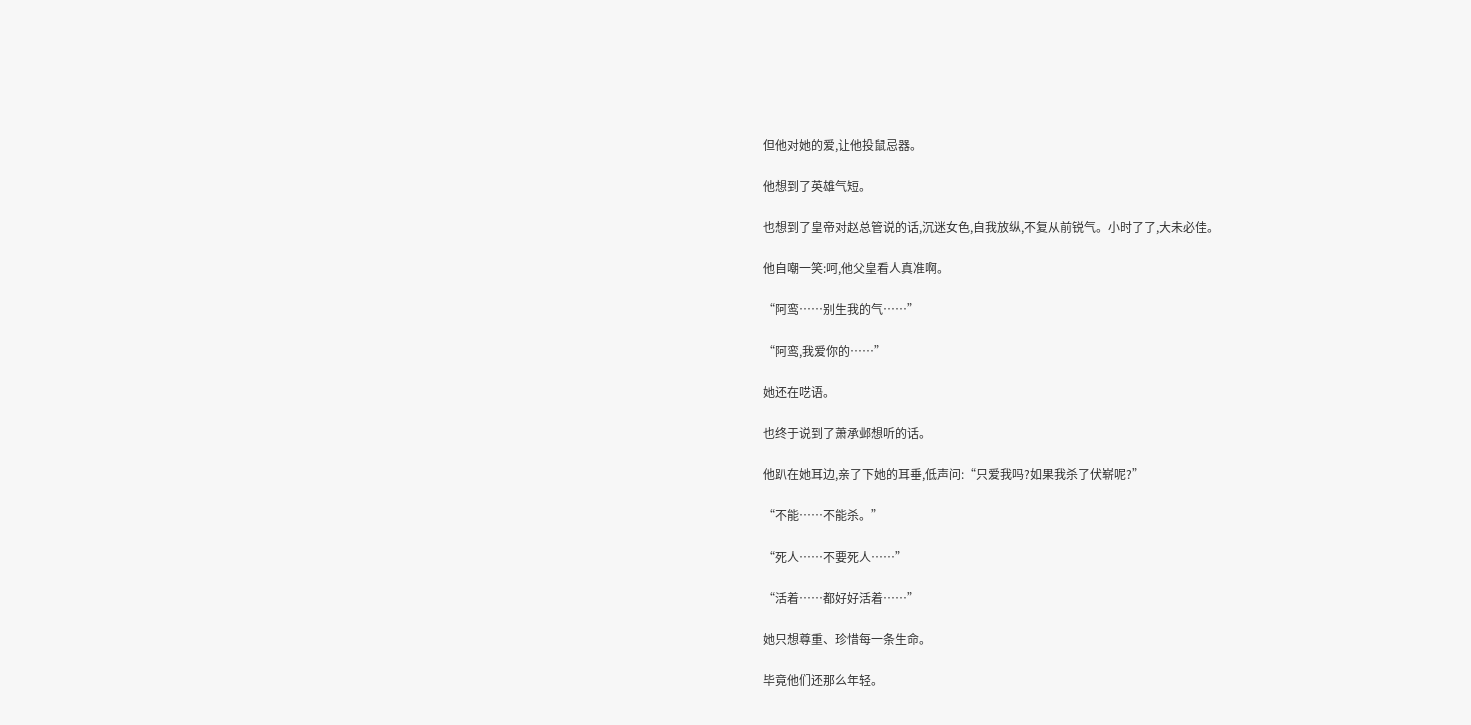但他对她的爱,让他投鼠忌器。

他想到了英雄气短。

也想到了皇帝对赵总管说的话,沉迷女色,自我放纵,不复从前锐气。小时了了,大未必佳。

他自嘲一笑:呵,他父皇看人真准啊。

“阿鸾……别生我的气……”

“阿鸾,我爱你的……”

她还在呓语。

也终于说到了萧承邺想听的话。

他趴在她耳边,亲了下她的耳垂,低声问:“只爱我吗?如果我杀了伏崭呢?”

“不能……不能杀。”

“死人……不要死人……”

“活着……都好好活着……”

她只想尊重、珍惜每一条生命。

毕竟他们还那么年轻。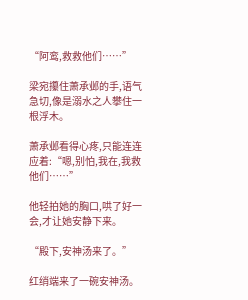“阿鸾,救救他们……”

梁宛攥住萧承邺的手,语气急切,像是溺水之人攀住一根浮木。

萧承邺看得心疼,只能连连应着:“嗯,别怕,我在,我救他们……”

他轻拍她的胸口,哄了好一会,才让她安静下来。

“殿下,安神汤来了。”

红绡端来了一碗安神汤。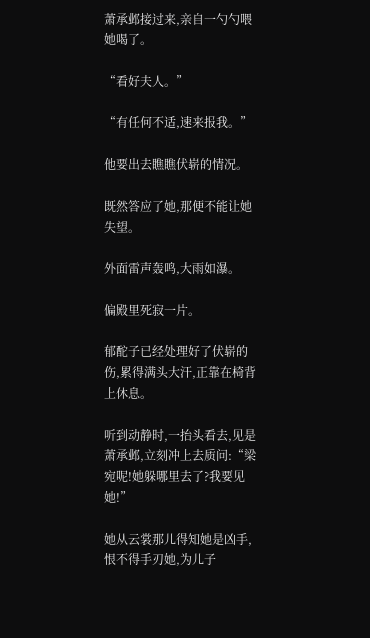萧承邺接过来,亲自一勺勺喂她喝了。

“看好夫人。”

“有任何不适,速来报我。”

他要出去瞧瞧伏崭的情况。

既然答应了她,那便不能让她失望。

外面雷声轰鸣,大雨如瀑。

偏殿里死寂一片。

郁酡子已经处理好了伏崭的伤,累得满头大汗,正靠在椅背上休息。

听到动静时,一抬头看去,见是萧承邺,立刻冲上去质问:“梁宛呢!她躲哪里去了?我要见她!”

她从云裳那儿得知她是凶手,恨不得手刃她,为儿子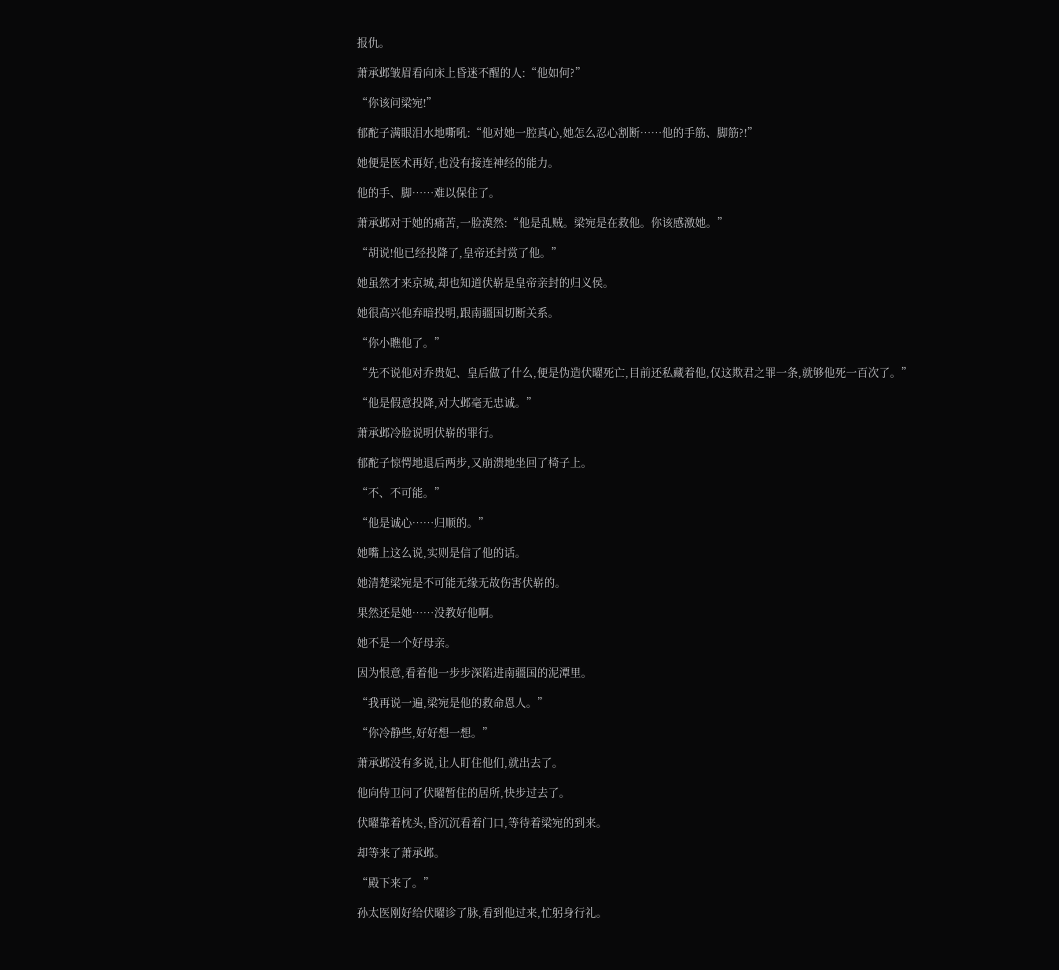报仇。

萧承邺皱眉看向床上昏迷不醒的人:“他如何?”

“你该问梁宛!”

郁酡子满眼泪水地嘶吼:“他对她一腔真心,她怎么忍心割断……他的手筋、脚筋?!”

她便是医术再好,也没有接连神经的能力。

他的手、脚……难以保住了。

萧承邺对于她的痛苦,一脸漠然:“他是乱贼。梁宛是在救他。你该感激她。”

“胡说!他已经投降了,皇帝还封赏了他。”

她虽然才来京城,却也知道伏崭是皇帝亲封的归义侯。

她很高兴他弃暗投明,跟南疆国切断关系。

“你小瞧他了。”

“先不说他对乔贵妃、皇后做了什么,便是伪造伏曜死亡,目前还私藏着他,仅这欺君之罪一条,就够他死一百次了。”

“他是假意投降,对大邺毫无忠诚。”

萧承邺冷脸说明伏崭的罪行。

郁酡子惊愕地退后两步,又崩溃地坐回了椅子上。

“不、不可能。”

“他是诚心……归顺的。”

她嘴上这么说,实则是信了他的话。

她清楚梁宛是不可能无缘无故伤害伏崭的。

果然还是她……没教好他啊。

她不是一个好母亲。

因为恨意,看着他一步步深陷进南疆国的泥潭里。

“我再说一遍,梁宛是他的救命恩人。”

“你冷静些,好好想一想。”

萧承邺没有多说,让人盯住他们,就出去了。

他向侍卫问了伏曜暂住的居所,快步过去了。

伏曜靠着枕头,昏沉沉看着门口,等待着梁宛的到来。

却等来了萧承邺。

“殿下来了。”

孙太医刚好给伏曜诊了脉,看到他过来,忙躬身行礼。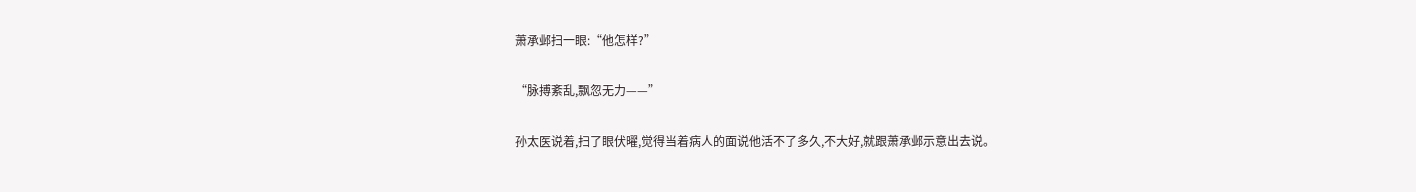萧承邺扫一眼:“他怎样?”

“脉搏紊乱,飘忽无力——”

孙太医说着,扫了眼伏曜,觉得当着病人的面说他活不了多久,不大好,就跟萧承邺示意出去说。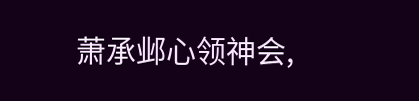萧承邺心领神会,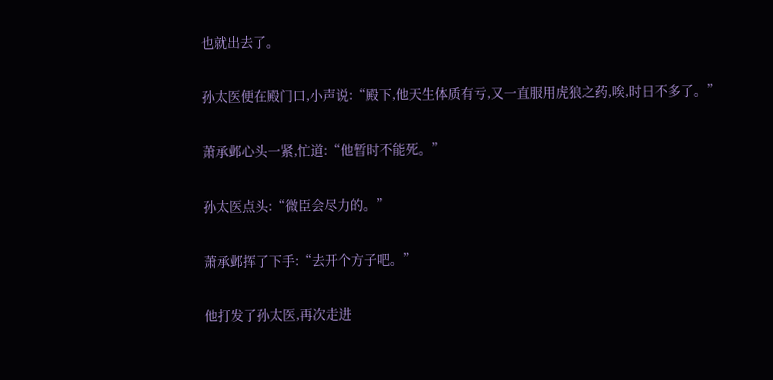也就出去了。

孙太医便在殿门口,小声说:“殿下,他天生体质有亏,又一直服用虎狼之药,唉,时日不多了。”

萧承邺心头一紧,忙道:“他暂时不能死。”

孙太医点头:“微臣会尽力的。”

萧承邺挥了下手:“去开个方子吧。”

他打发了孙太医,再次走进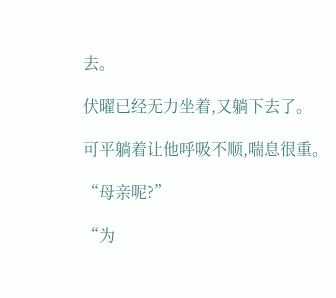去。

伏曜已经无力坐着,又躺下去了。

可平躺着让他呼吸不顺,喘息很重。

“母亲呢?”

“为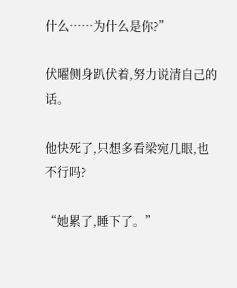什么……为什么是你?”

伏曜侧身趴伏着,努力说清自己的话。

他快死了,只想多看梁宛几眼,也不行吗?

“她累了,睡下了。”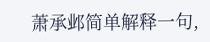萧承邺简单解释一句,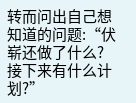转而问出自己想知道的问题:“伏崭还做了什么?接下来有什么计划?”